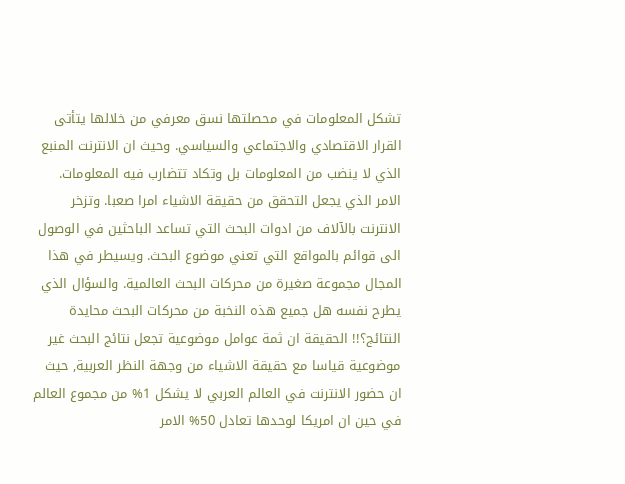تشكل المعلومات في محصلتها نسق معرفي من خلالها يتأتى القرار الاقتصادي والاجتماعي والسياسي. وحيث ان الانترنت المنبع الذي لا ينضب من المعلومات بل وتكاد تتضارب فيه المعلومات. الامر الذي يجعل التحقق من حقيقة الاشياء امرا صعبا. وتزخر الانترنت بالآلاف من ادوات البحث التي تساعد الباحثين في الوصول الى قوائم بالمواقع التي تعني موضوع البحث. ويسيطر في هذا المجال مجموعة صغيرة من محركات البحث العالمية. والسؤال الذي يطرح نفسه هل جميع هذه النخبة من محركات البحث محايدة النتائج؟!! الحقيقة ان ثمة عوامل موضوعية تجعل نتائج البحث غير موضوعية قياسا مع حقيقة الاشياء من وجهة النظر العربية, حيث ان حضور الانترنت في العالم العربي لا يشكل 1% من مجموع العالم في حين ان امريكا لوحدها تعادل 50% الامر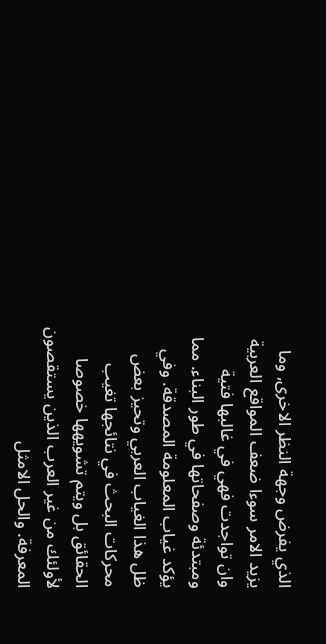الذي يفرض وجهة النظر الاخرى, وما يزيد الامر سوءا ضعف المواقع العربية وان تواجدت فهي في غالبها فتية ومبتدئة وصفحاتها في طور البناء. مما يؤكد غياب المعلومة المصدقة. وفي ظل هذا الغياب العربي وتحيز بعض محركات البحث في نتائجها تغيب الحقائق بل ويتم تشويهها خصوصا لأولئك من غير العرب الذين يستقصون المعرفة. والحل الامثل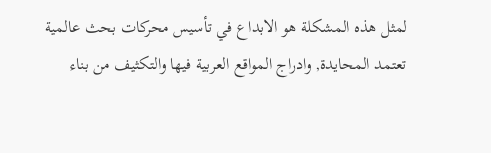لمثل هذه المشكلة هو الابداع في تأسيس محركات بحث عالمية تعتمد المحايدة, وادراج المواقع العربية فيها والتكثيف من بناء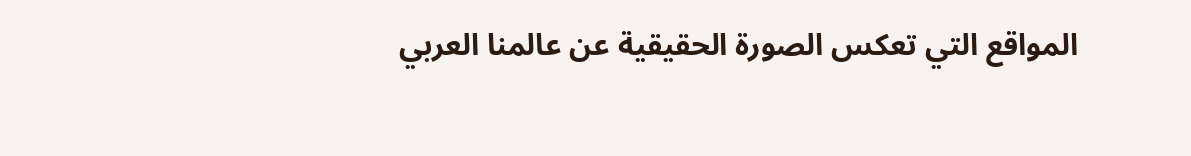المواقع التي تعكس الصورة الحقيقية عن عالمنا العربي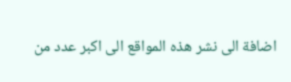اضافة الى نشر هذه المواقع الى اكبر عدد من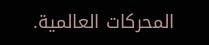المحركات العالمية.